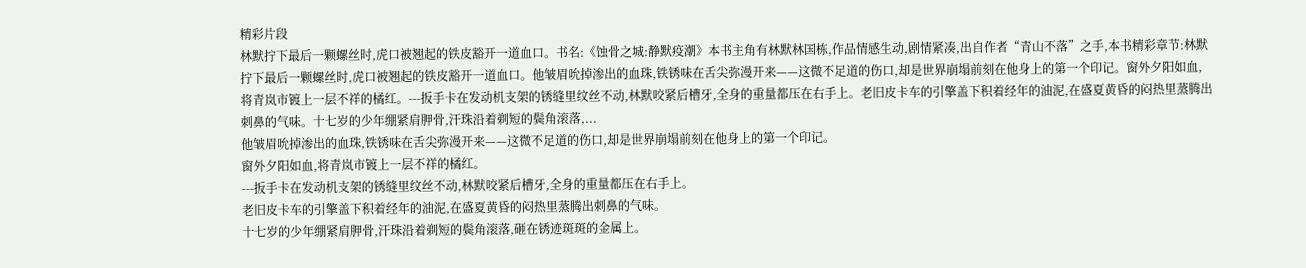精彩片段
林默拧下最后一颗螺丝时,虎口被翘起的铁皮豁开一道血口。书名:《蚀骨之城:静默疫潮》本书主角有林默林国栋,作品情感生动,剧情紧凑,出自作者“青山不落”之手,本书精彩章节:林默拧下最后一颗螺丝时,虎口被翘起的铁皮豁开一道血口。他皱眉吮掉渗出的血珠,铁锈味在舌尖弥漫开来——这微不足道的伤口,却是世界崩塌前刻在他身上的第一个印记。窗外夕阳如血,将青岚市镀上一层不祥的橘红。---扳手卡在发动机支架的锈缝里纹丝不动,林默咬紧后槽牙,全身的重量都压在右手上。老旧皮卡车的引擎盖下积着经年的油泥,在盛夏黄昏的闷热里蒸腾出刺鼻的气味。十七岁的少年绷紧肩胛骨,汗珠沿着剃短的鬓角滚落,...
他皱眉吮掉渗出的血珠,铁锈味在舌尖弥漫开来——这微不足道的伤口,却是世界崩塌前刻在他身上的第一个印记。
窗外夕阳如血,将青岚市镀上一层不祥的橘红。
---扳手卡在发动机支架的锈缝里纹丝不动,林默咬紧后槽牙,全身的重量都压在右手上。
老旧皮卡车的引擎盖下积着经年的油泥,在盛夏黄昏的闷热里蒸腾出刺鼻的气味。
十七岁的少年绷紧肩胛骨,汗珠沿着剃短的鬓角滚落,砸在锈迹斑斑的金属上。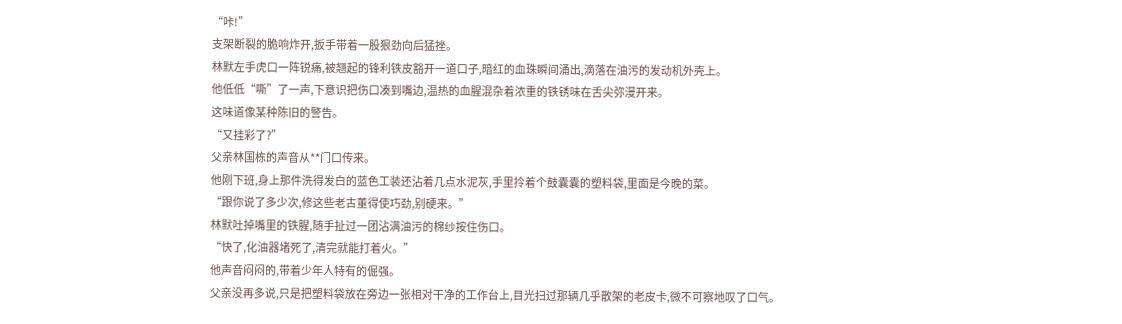“咔!”
支架断裂的脆响炸开,扳手带着一股狠劲向后猛挫。
林默左手虎口一阵锐痛,被翘起的锋利铁皮豁开一道口子,暗红的血珠瞬间涌出,滴落在油污的发动机外壳上。
他低低“嘶”了一声,下意识把伤口凑到嘴边,温热的血腥混杂着浓重的铁锈味在舌尖弥漫开来。
这味道像某种陈旧的警告。
“又挂彩了?”
父亲林国栋的声音从**门口传来。
他刚下班,身上那件洗得发白的蓝色工装还沾着几点水泥灰,手里拎着个鼓囊囊的塑料袋,里面是今晚的菜。
“跟你说了多少次,修这些老古董得使巧劲,别硬来。”
林默吐掉嘴里的铁腥,随手扯过一团沾满油污的棉纱按住伤口。
“快了,化油器堵死了,清完就能打着火。”
他声音闷闷的,带着少年人特有的倔强。
父亲没再多说,只是把塑料袋放在旁边一张相对干净的工作台上,目光扫过那辆几乎散架的老皮卡,微不可察地叹了口气。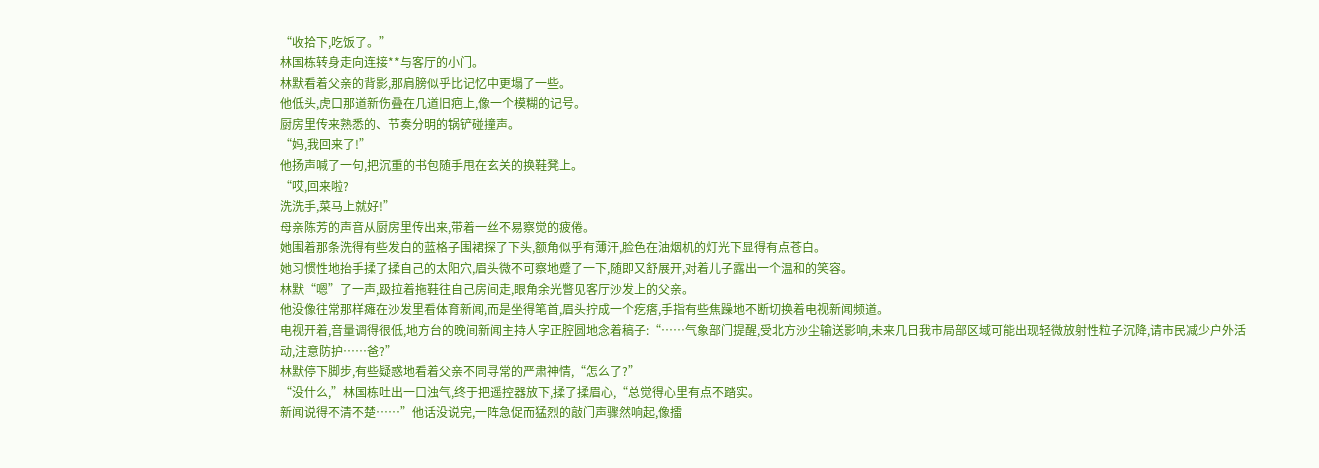“收拾下,吃饭了。”
林国栋转身走向连接**与客厅的小门。
林默看着父亲的背影,那肩膀似乎比记忆中更塌了一些。
他低头,虎口那道新伤叠在几道旧疤上,像一个模糊的记号。
厨房里传来熟悉的、节奏分明的锅铲碰撞声。
“妈,我回来了!”
他扬声喊了一句,把沉重的书包随手甩在玄关的换鞋凳上。
“哎,回来啦?
洗洗手,菜马上就好!”
母亲陈芳的声音从厨房里传出来,带着一丝不易察觉的疲倦。
她围着那条洗得有些发白的蓝格子围裙探了下头,额角似乎有薄汗,脸色在油烟机的灯光下显得有点苍白。
她习惯性地抬手揉了揉自己的太阳穴,眉头微不可察地蹙了一下,随即又舒展开,对着儿子露出一个温和的笑容。
林默“嗯”了一声,趿拉着拖鞋往自己房间走,眼角余光瞥见客厅沙发上的父亲。
他没像往常那样瘫在沙发里看体育新闻,而是坐得笔首,眉头拧成一个疙瘩,手指有些焦躁地不断切换着电视新闻频道。
电视开着,音量调得很低,地方台的晚间新闻主持人字正腔圆地念着稿子:“……气象部门提醒,受北方沙尘输送影响,未来几日我市局部区域可能出现轻微放射性粒子沉降,请市民减少户外活动,注意防护……爸?”
林默停下脚步,有些疑惑地看着父亲不同寻常的严肃神情,“怎么了?”
“没什么,”林国栋吐出一口浊气,终于把遥控器放下,揉了揉眉心,“总觉得心里有点不踏实。
新闻说得不清不楚……”他话没说完,一阵急促而猛烈的敲门声骤然响起,像擂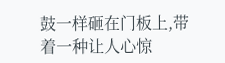鼓一样砸在门板上,带着一种让人心惊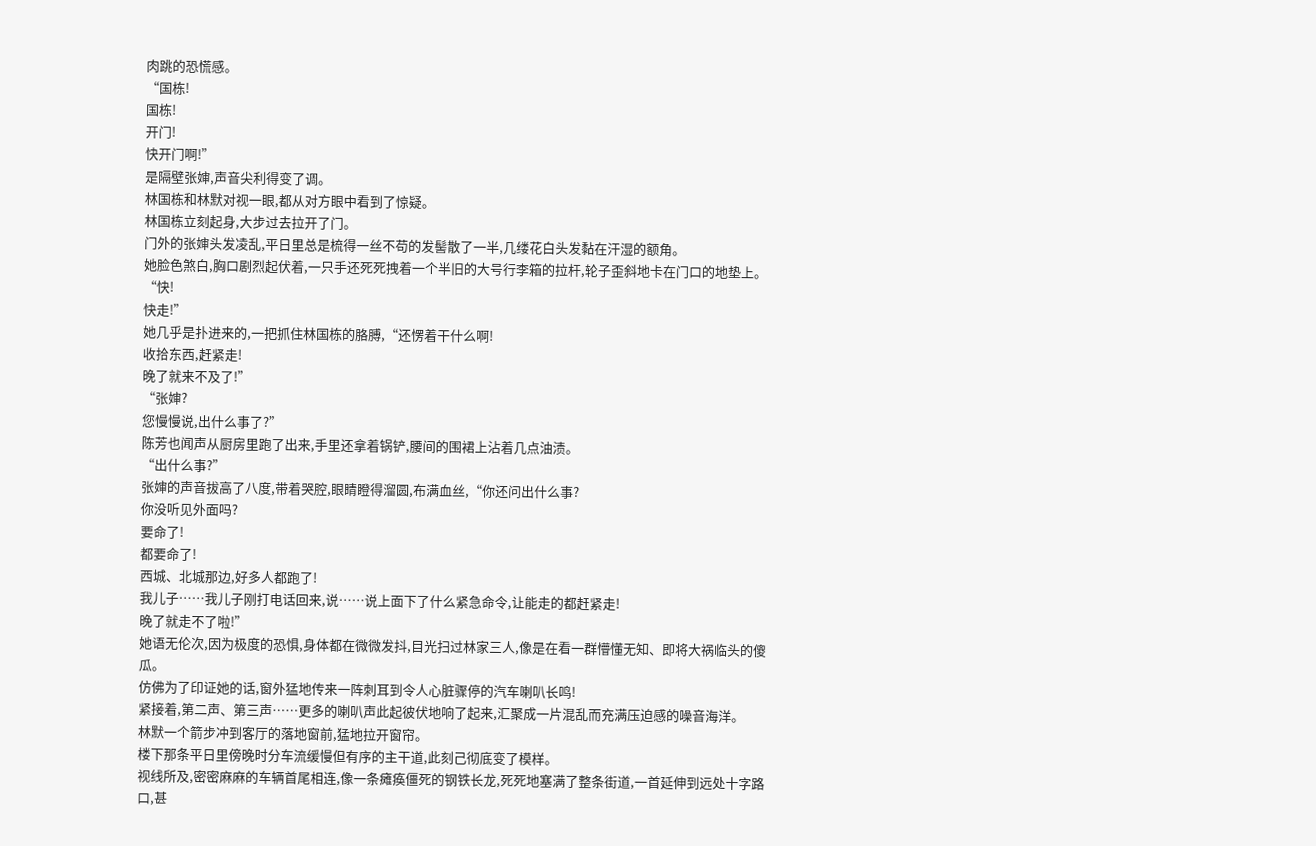肉跳的恐慌感。
“国栋!
国栋!
开门!
快开门啊!”
是隔壁张婶,声音尖利得变了调。
林国栋和林默对视一眼,都从对方眼中看到了惊疑。
林国栋立刻起身,大步过去拉开了门。
门外的张婶头发凌乱,平日里总是梳得一丝不苟的发髻散了一半,几缕花白头发黏在汗湿的额角。
她脸色煞白,胸口剧烈起伏着,一只手还死死拽着一个半旧的大号行李箱的拉杆,轮子歪斜地卡在门口的地垫上。
“快!
快走!”
她几乎是扑进来的,一把抓住林国栋的胳膊,“还愣着干什么啊!
收拾东西,赶紧走!
晚了就来不及了!”
“张婶?
您慢慢说,出什么事了?”
陈芳也闻声从厨房里跑了出来,手里还拿着锅铲,腰间的围裙上沾着几点油渍。
“出什么事?”
张婶的声音拔高了八度,带着哭腔,眼睛瞪得溜圆,布满血丝,“你还问出什么事?
你没听见外面吗?
要命了!
都要命了!
西城、北城那边,好多人都跑了!
我儿子……我儿子刚打电话回来,说……说上面下了什么紧急命令,让能走的都赶紧走!
晚了就走不了啦!”
她语无伦次,因为极度的恐惧,身体都在微微发抖,目光扫过林家三人,像是在看一群懵懂无知、即将大祸临头的傻瓜。
仿佛为了印证她的话,窗外猛地传来一阵刺耳到令人心脏骤停的汽车喇叭长鸣!
紧接着,第二声、第三声……更多的喇叭声此起彼伏地响了起来,汇聚成一片混乱而充满压迫感的噪音海洋。
林默一个箭步冲到客厅的落地窗前,猛地拉开窗帘。
楼下那条平日里傍晚时分车流缓慢但有序的主干道,此刻己彻底变了模样。
视线所及,密密麻麻的车辆首尾相连,像一条瘫痪僵死的钢铁长龙,死死地塞满了整条街道,一首延伸到远处十字路口,甚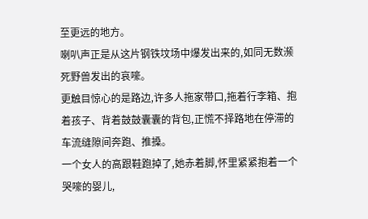至更远的地方。
喇叭声正是从这片钢铁坟场中爆发出来的,如同无数濒死野兽发出的哀嚎。
更触目惊心的是路边,许多人拖家带口,拖着行李箱、抱着孩子、背着鼓鼓囊囊的背包,正慌不择路地在停滞的车流缝隙间奔跑、推搡。
一个女人的高跟鞋跑掉了,她赤着脚,怀里紧紧抱着一个哭嚎的婴儿,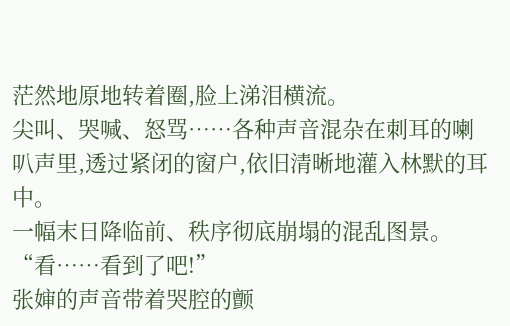茫然地原地转着圈,脸上涕泪横流。
尖叫、哭喊、怒骂……各种声音混杂在刺耳的喇叭声里,透过紧闭的窗户,依旧清晰地灌入林默的耳中。
一幅末日降临前、秩序彻底崩塌的混乱图景。
“看……看到了吧!”
张婶的声音带着哭腔的颤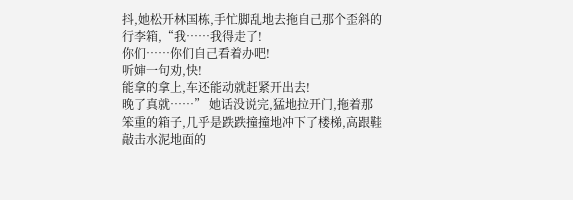抖,她松开林国栋,手忙脚乱地去拖自己那个歪斜的行李箱,“我……我得走了!
你们……你们自己看着办吧!
听婶一句劝,快!
能拿的拿上,车还能动就赶紧开出去!
晚了真就……” 她话没说完,猛地拉开门,拖着那笨重的箱子,几乎是跌跌撞撞地冲下了楼梯,高跟鞋敲击水泥地面的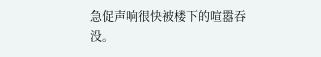急促声响很快被楼下的喧嚣吞没。